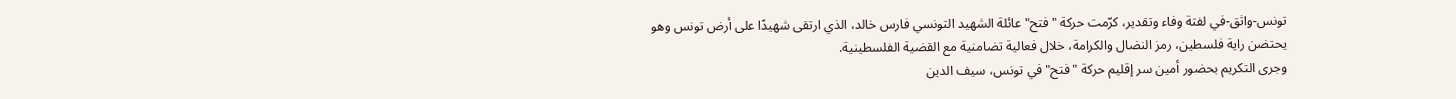تونس-واثق-في لفتة وفاء وتقدير، كرّمت حركة "فتح" عائلة الشهيد التونسي فارس خالد، الذي ارتقى شهيدًا على أرض تونس وهو يحتضن راية فلسطين، رمز النضال والكرامة، خلال فعالية تضامنية مع القضية الفلسطينية.
وجرى التكريم بحضور أمين سر إقليم حركة "فتح" في تونس، سيف الدين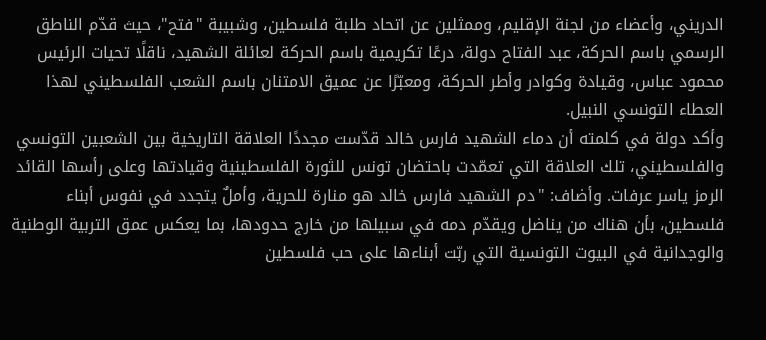الدريني، وأعضاء من لجنة الإقليم، وممثلين عن اتحاد طلبة فلسطين، وشبيبة "فتح"، حيث قدّم الناطق الرسمي باسم الحركة، عبد الفتاح دولة، درعًا تكريمية باسم الحركة لعائلة الشهيد، ناقلًا تحيات الرئيس محمود عباس، وقيادة وكوادر وأطر الحركة، ومعبّرًا عن عميق الامتنان باسم الشعب الفلسطيني لهذا العطاء التونسي النبيل.
وأكد دولة في كلمته أن دماء الشهيد فارس خالد قدّست مجددًا العلاقة التاريخية بين الشعبين التونسي والفلسطيني، تلك العلاقة التي تعمّدت باحتضان تونس للثورة الفلسطينية وقيادتها وعلى رأسها القائد الرمز ياسر عرفات. وأضاف: "دم الشهيد فارس خالد هو منارة للحرية، وأملٌ يتجدد في نفوس أبناء فلسطين، بأن هناك من يناضل ويقدّم دمه في سبيلها من خارج حدودها، بما يعكس عمق التربية الوطنية والوجدانية في البيوت التونسية التي ربّت أبناءها على حب فلسطين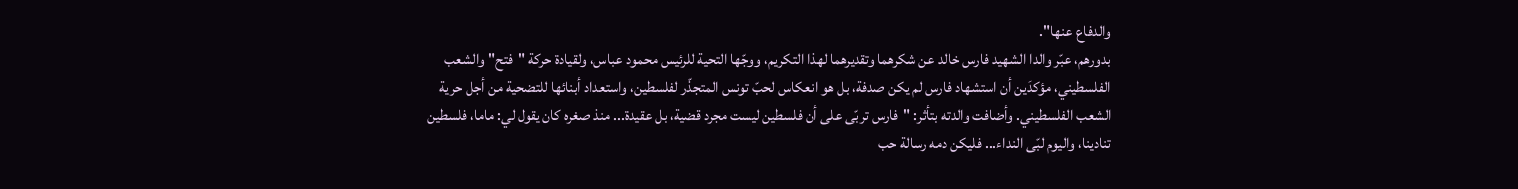والدفاع عنها".
بدورهم، عبّر والدا الشهيد فارس خالد عن شكرهما وتقديرهما لهذا التكريم، ووجّها التحية للرئيس محمود عباس، ولقيادة حركة "فتح" والشعب الفلسطيني، مؤكدَين أن استشهاد فارس لم يكن صدفة، بل هو انعكاس لحبّ تونس المتجذّر لفلسطين، واستعداد أبنائها للتضحية من أجل حرية الشعب الفلسطيني. وأضافت والدته بتأثر: "فارس تربّى على أن فلسطين ليست مجرد قضية، بل عقيدة... منذ صغره كان يقول لي: ماما، فلسطين تنادينا، واليوم لبّى النداء... فليكن دمه رسالة حب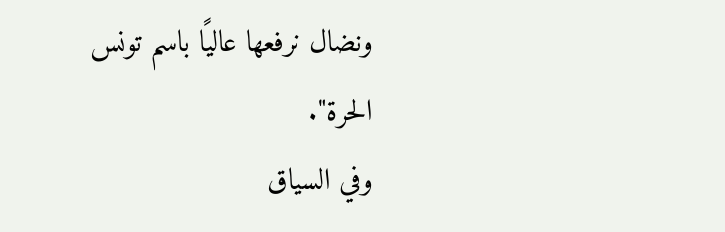ونضال نرفعها عاليًا باسم تونس الحرة".
وفي السياق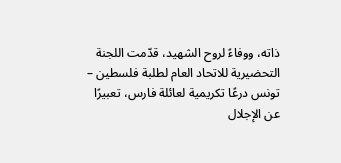ذاته، ووفاءً لروح الشهيد، قدّمت اللجنة التحضيرية للاتحاد العام لطلبة فلسطين – تونس درعًا تكريمية لعائلة فارس، تعبيرًا عن الإجلال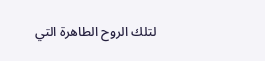لتلك الروح الطاهرة التي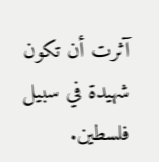آثرت أن تكون شهيدة في سبيل فلسطين.